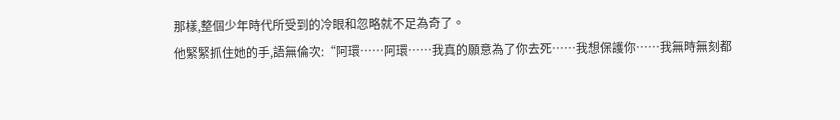那樣,整個少年時代所受到的冷眼和忽略就不足為奇了。
他緊緊抓住她的手,語無倫次:“阿環……阿環……我真的願意為了你去死……我想保護你……我無時無刻都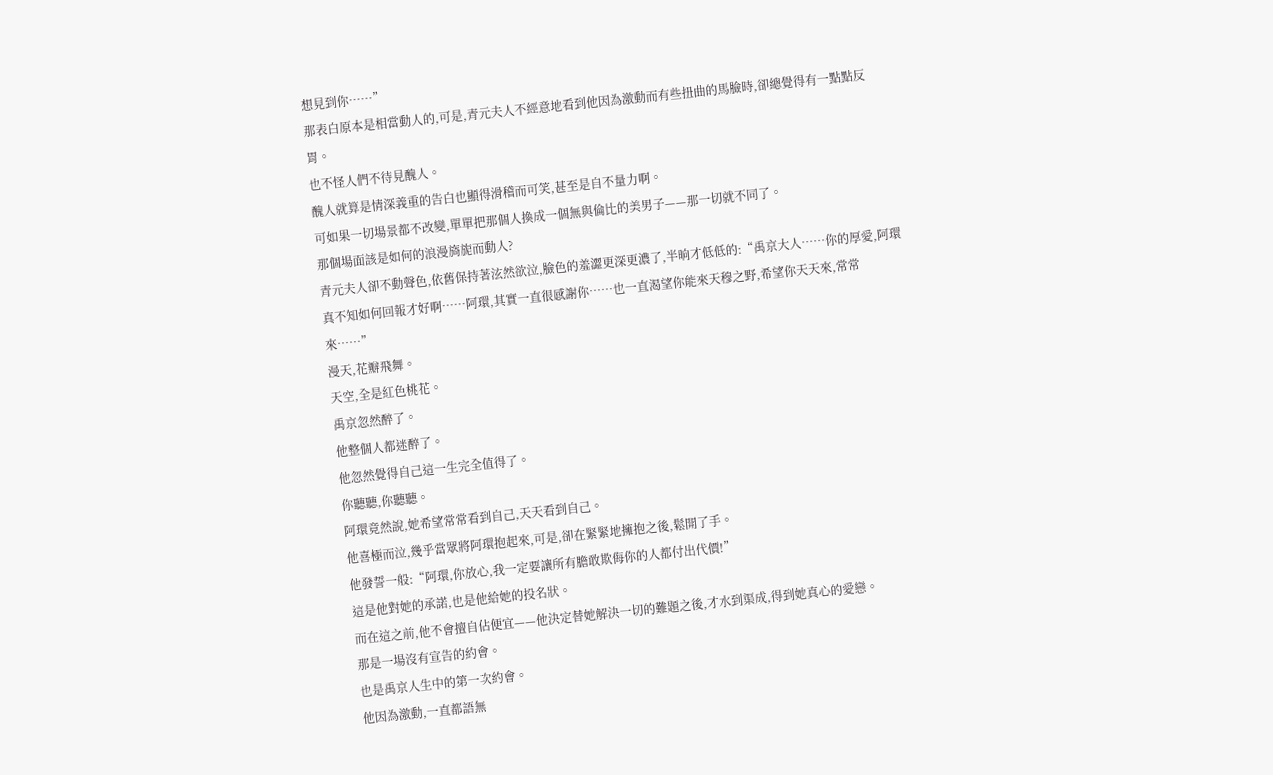想見到你……”
那表白原本是相當動人的,可是,青元夫人不經意地看到他因為激動而有些扭曲的馬臉時,卻總覺得有一點點反胃。
也不怪人們不待見醜人。
醜人就算是情深義重的告白也顯得滑稽而可笑,甚至是自不量力啊。
可如果一切場景都不改變,單單把那個人換成一個無與倫比的美男子——那一切就不同了。
那個場面該是如何的浪漫旖旎而動人?
青元夫人卻不動聲色,依舊保持著泫然欲泣,臉色的羞澀更深更濃了,半晌才低低的:“禹京大人……你的厚愛,阿環真不知如何回報才好啊……阿環,其實一直很感謝你……也一直渴望你能來天穆之野,希望你天天來,常常來……”
漫天,花瓣飛舞。
天空,全是紅色桃花。
禹京忽然醉了。
他整個人都迷醉了。
他忽然覺得自己這一生完全值得了。
你聽聽,你聽聽。
阿環竟然說,她希望常常看到自己,天天看到自己。
他喜極而泣,幾乎當眾將阿環抱起來,可是,卻在緊緊地擁抱之後,鬆開了手。
他發誓一般:“阿環,你放心,我一定要讓所有膽敢欺侮你的人都付出代價!”
這是他對她的承諾,也是他給她的投名狀。
而在這之前,他不會擅自佔便宜——他決定替她解決一切的難題之後,才水到渠成,得到她真心的愛戀。
那是一場沒有宣告的約會。
也是禹京人生中的第一次約會。
他因為激動,一直都語無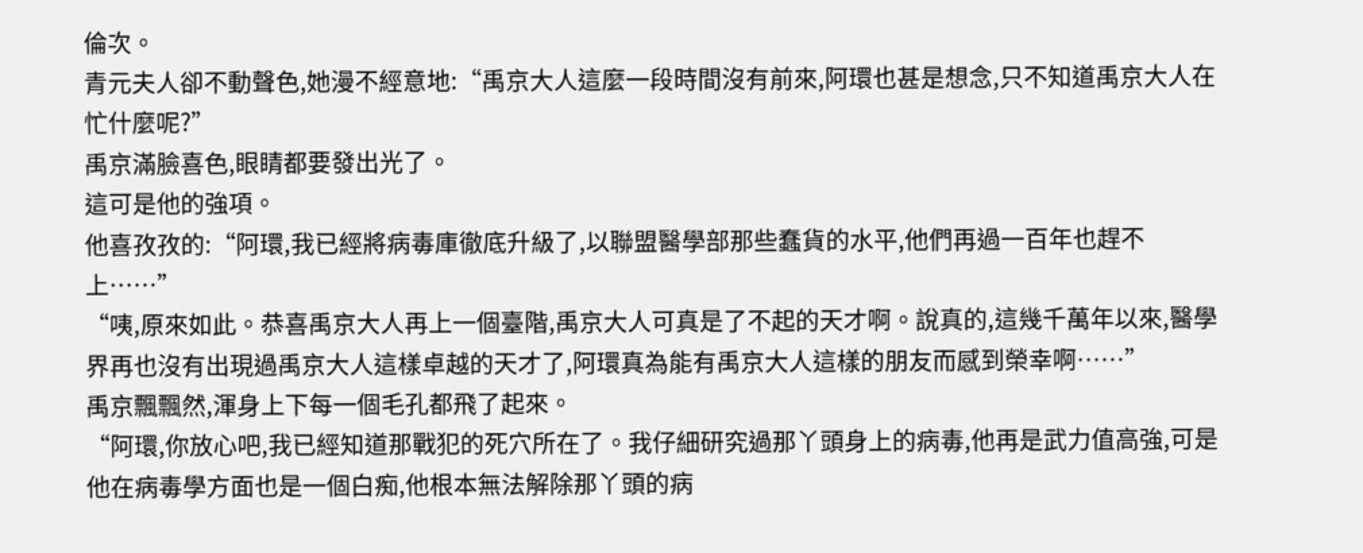倫次。
青元夫人卻不動聲色,她漫不經意地:“禹京大人這麼一段時間沒有前來,阿環也甚是想念,只不知道禹京大人在忙什麼呢?”
禹京滿臉喜色,眼睛都要發出光了。
這可是他的強項。
他喜孜孜的:“阿環,我已經將病毒庫徹底升級了,以聯盟醫學部那些蠢貨的水平,他們再過一百年也趕不上……”
“咦,原來如此。恭喜禹京大人再上一個臺階,禹京大人可真是了不起的天才啊。說真的,這幾千萬年以來,醫學界再也沒有出現過禹京大人這樣卓越的天才了,阿環真為能有禹京大人這樣的朋友而感到榮幸啊……”
禹京飄飄然,渾身上下每一個毛孔都飛了起來。
“阿環,你放心吧,我已經知道那戰犯的死穴所在了。我仔細研究過那丫頭身上的病毒,他再是武力值高強,可是他在病毒學方面也是一個白痴,他根本無法解除那丫頭的病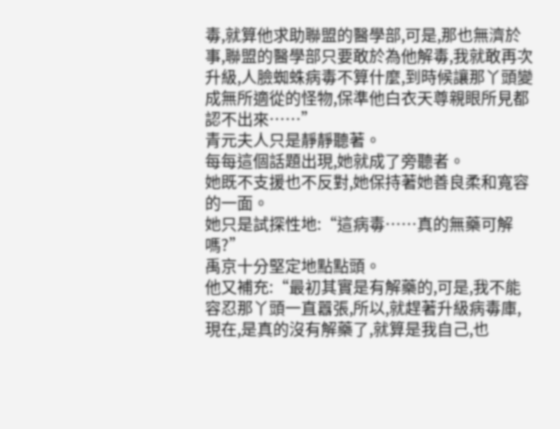毒,就算他求助聯盟的醫學部,可是,那也無濟於事,聯盟的醫學部只要敢於為他解毒,我就敢再次升級,人臉蜘蛛病毒不算什麼,到時候讓那丫頭變成無所適從的怪物,保準他白衣天尊親眼所見都認不出來……”
青元夫人只是靜靜聽著。
每每這個話題出現,她就成了旁聽者。
她既不支援也不反對,她保持著她善良柔和寬容的一面。
她只是試探性地:“這病毒……真的無藥可解嗎?”
禹京十分堅定地點點頭。
他又補充:“最初其實是有解藥的,可是,我不能容忍那丫頭一直囂張,所以,就趕著升級病毒庫,現在,是真的沒有解藥了,就算是我自己,也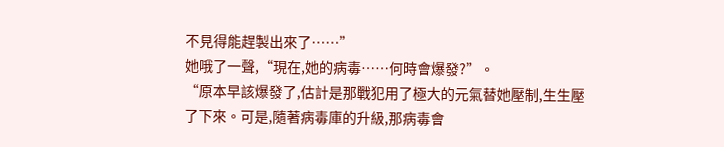不見得能趕製出來了……”
她哦了一聲,“現在,她的病毒……何時會爆發?”。
“原本早該爆發了,估計是那戰犯用了極大的元氣替她壓制,生生壓了下來。可是,隨著病毒庫的升級,那病毒會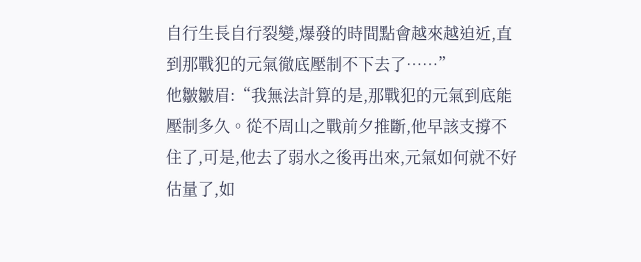自行生長自行裂變,爆發的時間點會越來越迫近,直到那戰犯的元氣徹底壓制不下去了……”
他皺皺眉:“我無法計算的是,那戰犯的元氣到底能壓制多久。從不周山之戰前夕推斷,他早該支撐不住了,可是,他去了弱水之後再出來,元氣如何就不好估量了,如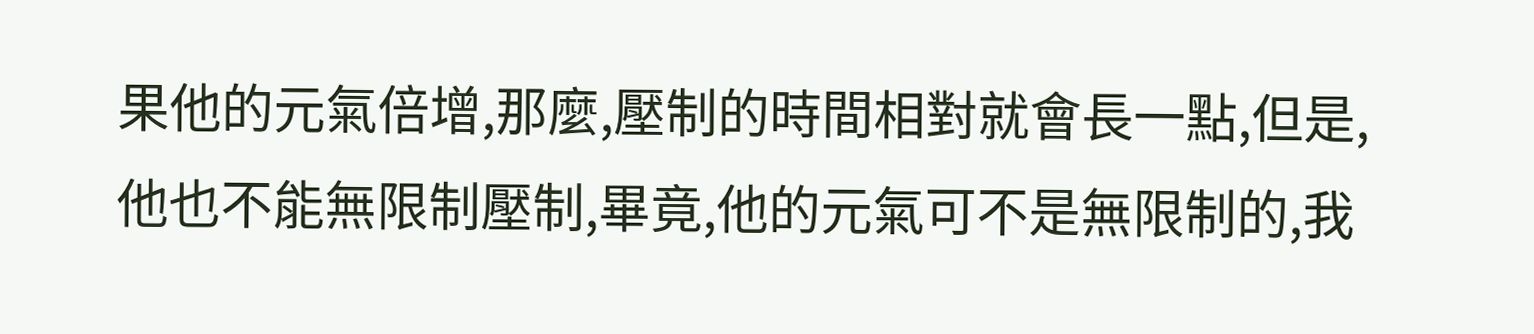果他的元氣倍增,那麼,壓制的時間相對就會長一點,但是,他也不能無限制壓制,畢竟,他的元氣可不是無限制的,我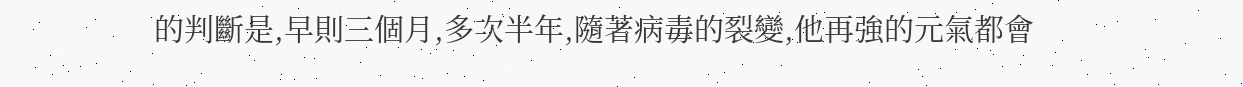的判斷是,早則三個月,多次半年,隨著病毒的裂變,他再強的元氣都會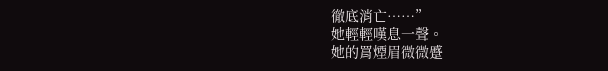徹底消亡……”
她輕輕嘆息一聲。
她的罥煙眉微微蹙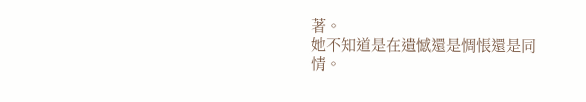著。
她不知道是在遺憾還是惆悵還是同情。